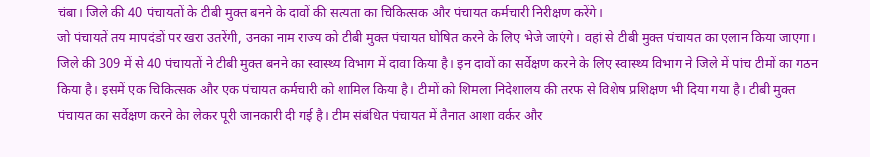चंबा। जिले की 40 पंचायतों के टीबी मुक्त बनने के दावों की सत्यता का चिकित्सक और पंचायत कर्मचारी निरीक्षण करेंगे।
जो पंचायतें तय मापदंडों पर खरा उतरेंगी, उनका नाम राज्य को टीबी मुक्त पंचायत घोषित करने के लिए भेजे जाएंगे। वहां से टीबी मुक्त पंचायत का एलान किया जाएगा। जिले की 309 में से 40 पंचायतों ने टीबी मुक्त बनने का स्वास्थ्य विभाग में दावा किया है। इन दावों का सर्वेक्षण करने के लिए स्वास्थ्य विभाग ने जिले में पांच टीमों का गठन किया है। इसमें एक चिकित्सक और एक पंचायत कर्मचारी को शामिल किया है। टीमों को शिमला निदेशालय की तरफ से विशेष प्रशिक्षण भी दिया गया है। टीबी मुक्त पंचायत का सर्वेक्षण करने केा लेकर पूरी जानकारी दी गई है। टीम संबंधित पंचायत में तैनात आशा वर्कर और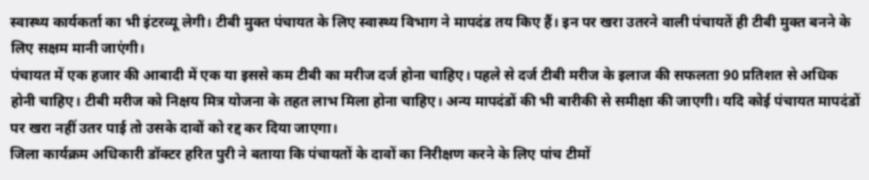स्वास्थ्य कार्यकर्ता का भी इंटरव्यू लेगी। टीबी मुक्त पंचायत के लिए स्वास्थ्य विभाग ने मापदंड तय किए हैं। इन पर खरा उतरने वाली पंचायतें ही टीबी मुक्त बनने के लिए सक्षम मानी जाएंगी।
पंचायत में एक हजार की आबादी में एक या इससे कम टीबी का मरीज दर्ज होना चाहिए। पहले से दर्ज टीबी मरीज के इलाज की सफलता 90 प्रतिशत से अधिक होनी चाहिए। टीबी मरीज को निक्षय मित्र योजना के तहत लाभ मिला होना चाहिए। अन्य मापदंडों की भी बारीकी से समीक्षा की जाएगी। यदि कोई पंचायत मापदंडों पर खरा नहीं उतर पाई तो उसके दावों को रद्द कर दिया जाएगा।
जिला कार्यक्रम अधिकारी डॉक्टर हरित पुरी ने बताया कि पंचायतों के दावों का निरीक्षण करने के लिए पांच टीमों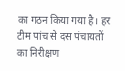का गठन किया गया है। हर टीम पांच से दस पंचायतों का निरीक्षण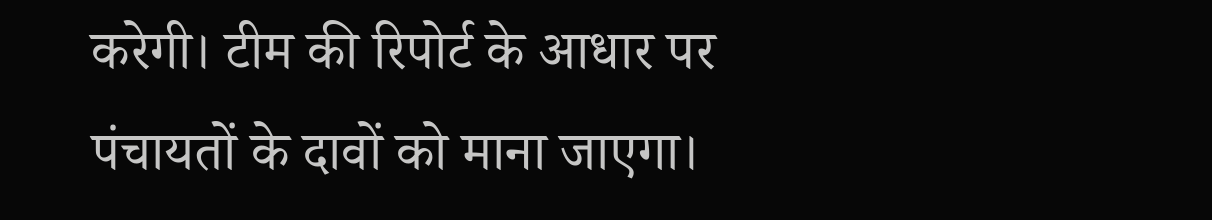करेगी। टीम की रिपोर्ट के आधार पर पंचायतों के दावों को माना जाएगा।